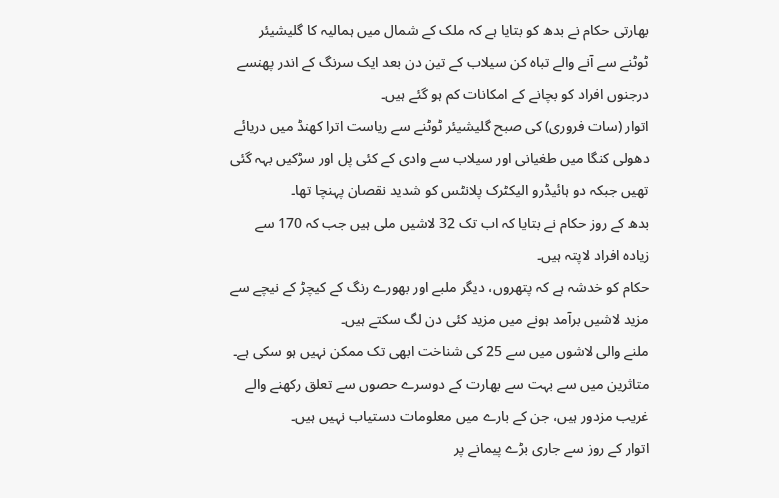بھارتی حکام نے بدھ کو بتایا ہے کہ ملک کے شمال میں ہمالیہ کا گلیشیئر ٹوٹنے سے آنے والے تباہ کن سیلاب کے تین دن بعد ایک سرنگ کے اندر پھنسے درجنوں افراد کو بچانے کے امکانات کم ہو گئے ہیں۔
اتوار (سات فروری) کی صبح گلیشیئر ٹوٹنے سے ریاست اترا کھنڈ میں دریائے دھولی کنگا میں طغیانی اور سیلاب سے وادی کے کئی پل اور سڑکیں بہہ گئی تھیں جبکہ دو ہائیڈرو الیکٹرک پلانٹس کو شدید نقصان پہنچا تھا۔
بدھ کے روز حکام نے بتایا کہ اب تک 32 لاشیں ملی ہیں جب کہ 170 سے زیادہ افراد لاپتہ ہیں۔
حکام کو خدشہ ہے کہ پتھروں، دیگر ملبے اور بھورے رنگ کے کیچڑ کے نیچے سے مزید لاشیں برآمد ہونے میں مزید کئی دن لگ سکتے ہیں۔
ملنے والی لاشوں میں سے 25 کی شناخت ابھی تک ممکن نہیں ہو سکی ہے۔ متاثرین میں سے بہت سے بھارت کے دوسرے حصوں سے تعلق رکھنے والے غریب مزدور ہیں، جن کے بارے میں معلومات دستیاب نہیں ہیں۔
اتوار کے روز سے جاری بڑے پیمانے پر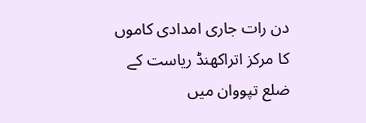دن رات جاری امدادی کاموں کا مرکز اتراکھنڈ ریاست کے ضلع تپووان میں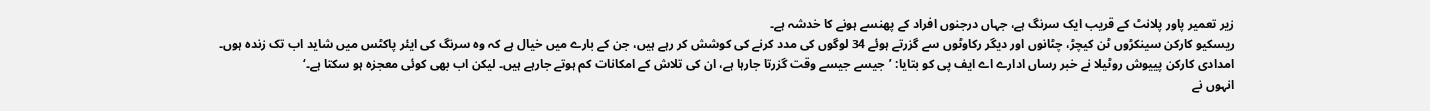زیر تعمیر پاور پلانٹ کے قریب ایک سرنگ ہے، جہاں درجنوں افراد کے پھنسے ہونے کا خدشہ ہے۔
ریسکیو کارکن سینکڑوں ٹن کیچڑ، چٹانوں اور دیگر رکاوٹوں سے گزرتے ہوئے 34 لوگوں کی مدد کرنے کی کوشش کر رہے ہیں، جن کے بارے میں خیال ہے کہ وہ سرنگ کی ایئر پاکٹس میں شاید اب تک زندہ ہوں۔
امدادی کارکن پییوش روٹیلا نے خبر رساں ادارے اے ایف پی کو بتایا: ’جیسے جیسے وقت گزرتا جارہا ہے، ان کی تلاش کے امکانات کم ہوتے جارہے ہیں۔ لیکن اب بھی کوئی معجزہ ہو سکتا ہے۔‘
انہوں نے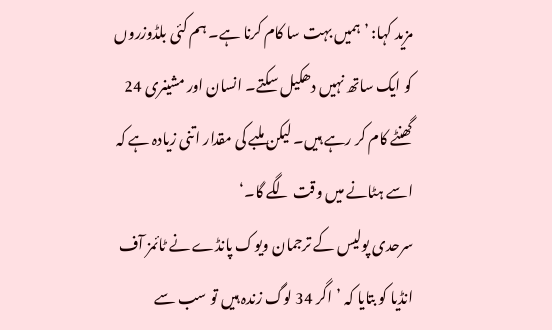مزید کہا: ’ہمیں بہت سا کام کرنا ہے۔ ہم کئی بلڈوزروں کو ایک ساتھ نہیں دھکیل سکتے۔ انسان اور مشینری 24 گھنٹے کام کر رہے ہیں۔ لیکن ملبے کی مقدار اتنی زیادہ ہے کہ اسے ہٹانے میں وقت لگے گا۔‘
سرحدی پولیس کے ترجمان ویوک پانڈے نے ٹائمز آف انڈیا کو بتایا کہ ’اگر 34 لوگ زندہ ہیں تو سب سے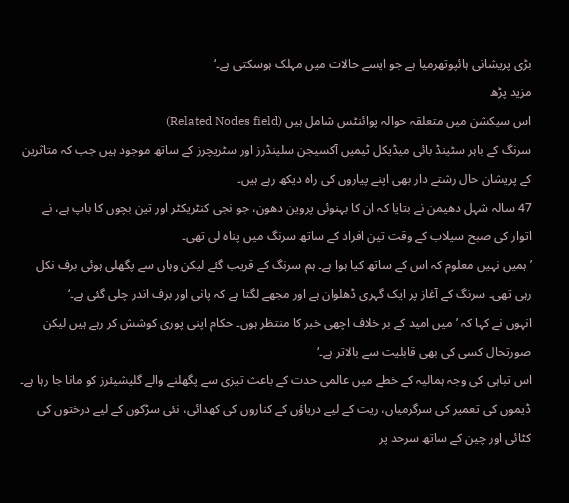بڑی پریشانی ہائپوتھرمیا ہے جو ایسے حالات میں مہلک ہوسکتی ہے۔‘
مزید پڑھ
اس سیکشن میں متعلقہ حوالہ پوائنٹس شامل ہیں (Related Nodes field)
سرنگ کے باہر سٹینڈ بائی میڈیکل ٹیمیں آکسیجن سلینڈرز اور سٹریچرز کے ساتھ موجود ہیں جب کہ متاثرین کے پریشان حال رشتے دار بھی اپنے پیاروں کی راہ دیکھ رہے ہیں۔
47 سالہ شہل دھیمن نے بتایا کہ ان کا بہنوئی پروین دھون، جو نجی کنٹریکٹر اور تین بچوں کا باپ ہے، نے اتوار کی صبح سیلاب کے وقت تین افراد کے ساتھ سرنگ میں پناہ لی تھی۔
’ہمیں نہیں معلوم کہ اس کے ساتھ کیا ہوا ہے۔ ہم سرنگ کے قریب گئے لیکن وہاں سے پگھلی ہوئی برف نکل رہی تھی۔ سرنگ کے آغاز پر ایک گہری ڈھلوان ہے اور مجھے لگتا ہے کہ پانی اور برف اندر چلی گئی ہے۔‘
انہوں نے کہا کہ ’میں امید کے بر خلاف اچھی خبر کا منتظر ہوں۔ حکام اپنی پوری کوشش کر رہے ہیں لیکن صورتحال کسی کی بھی قابلیت سے بالاتر ہے۔‘
اس تباہی کی وجہ ہمالیہ کے خطے میں عالمی حدت کے باعث تیزی سے پگھلنے والے گلیشیئرز کو مانا جا رہا ہے۔
ڈیموں کی تعمیر کی سرگرمیاں، ریت کے لیے دریاؤں کے کناروں کی کھدائی، نئی سڑکوں کے لیے درختوں کی کٹائی اور چین کے ساتھ سرحد پر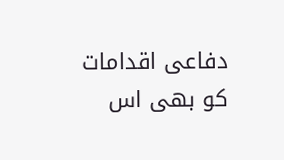دفاعی اقدامات کو بھی اس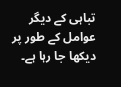تباہی کے دیگر عوامل کے طور پر دیکھا جا رہا ہے۔